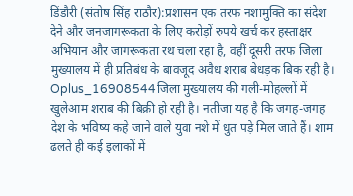डिंडौरी (संतोष सिंह राठौर):प्रशासन एक तरफ नशामुक्ति का संदेश देने और जनजागरूकता के लिए करोड़ों रुपये खर्च कर हस्ताक्षर अभियान और जागरूकता रथ चला रहा है, वहीं दूसरी तरफ जिला मुख्यालय में ही प्रतिबंध के बावजूद अवैध शराब बेधड़क बिक रही है।
Oplus_16908544जिला मुख्यालय की गली-मोहल्लों में खुलेआम शराब की बिक्री हो रही है। नतीजा यह है कि जगह-जगह देश के भविष्य कहे जाने वाले युवा नशे में धुत पड़े मिल जाते हैं। शाम ढलते ही कई इलाकों में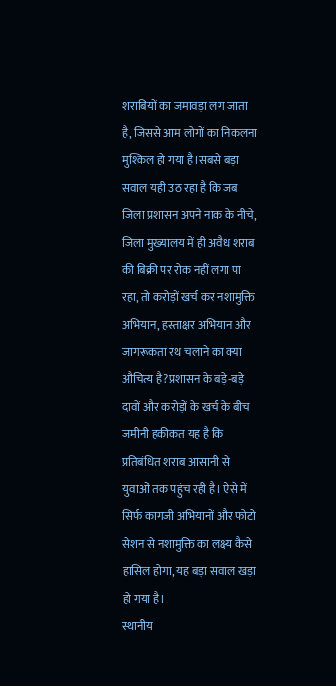शराबियों का जमावड़ा लग जाता है, जिससे आम लोगों का निकलना मुश्किल हो गया है।सबसे बड़ा सवाल यही उठ रहा है कि जब जिला प्रशासन अपने नाक के नीचे, जिला मुख्यालय में ही अवैध शराब की बिक्री पर रोक नहीं लगा पा रहा, तो करोड़ों खर्च कर नशामुक्ति अभियान, हस्ताक्षर अभियान और जागरूकता रथ चलाने का क्या औचित्य है?प्रशासन के बड़े-बड़े दावों और करोड़ों के खर्च के बीच जमीनी हकीकत यह है कि प्रतिबंधित शराब आसानी से युवाओं तक पहुंच रही है। ऐसे में सिर्फ कागजी अभियानों और फोटो सेशन से नशामुक्ति का लक्ष्य कैसे हासिल होगा, यह बड़ा सवाल खड़ा हो गया है।
स्थानीय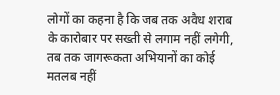लोगों का कहना है कि जब तक अवैध शराब के कारोबार पर सख्ती से लगाम नहीं लगेगी, तब तक जागरूकता अभियानों का कोई मतलब नहीं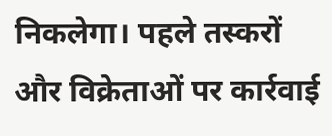निकलेगा। पहले तस्करों और विक्रेताओं पर कार्रवाई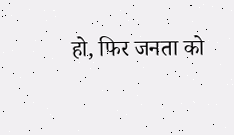हो, फिर जनता को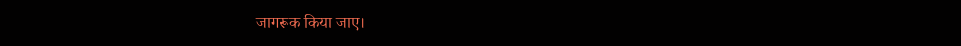जागरूक किया जाए।